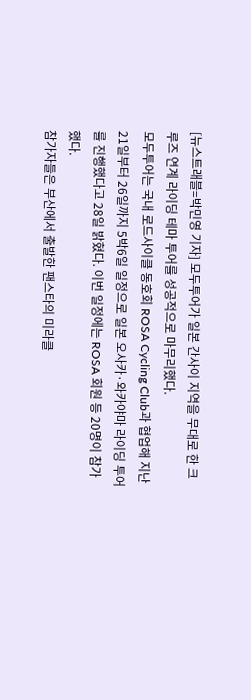[뉴스트래블=박민영 기자] 모두투어가 일본 간사이 지역을 무대로 한 크루즈 연계 라이딩 테마 투어를 성공적으로 마무리했다.
모두투어는 국내 로드사이클 동호회 ROSA Cycling Club과 협업해 지난 21일부터 26일까지 5박6일 일정으로 일본 오사카·와카야마 라이딩 투어를 진행했다고 28일 밝혔다. 이번 일정에는 ROSA 회원 등 20명이 참가했다.
참가자들은 부산에서 출발한 팬스타의 미라클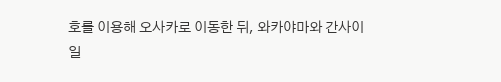호를 이용해 오사카로 이동한 뒤, 와카야마와 간사이 일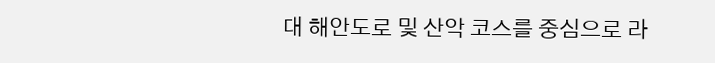대 해안도로 및 산악 코스를 중심으로 라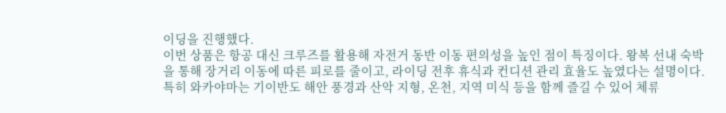이딩을 진행했다.
이번 상품은 항공 대신 크루즈를 활용해 자전거 동반 이동 편의성을 높인 점이 특징이다. 왕복 선내 숙박을 통해 장거리 이동에 따른 피로를 줄이고, 라이딩 전후 휴식과 컨디션 관리 효율도 높였다는 설명이다.
특히 와카야마는 기이반도 해안 풍경과 산악 지형, 온천, 지역 미식 등을 함께 즐길 수 있어 체류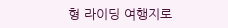형 라이딩 여행지로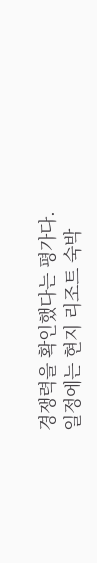경쟁력을 확인했다는 평가다. 일정에는 현지 리조트 숙박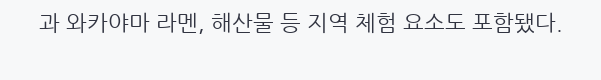과 와카야마 라멘, 해산물 등 지역 체험 요소도 포함됐다.